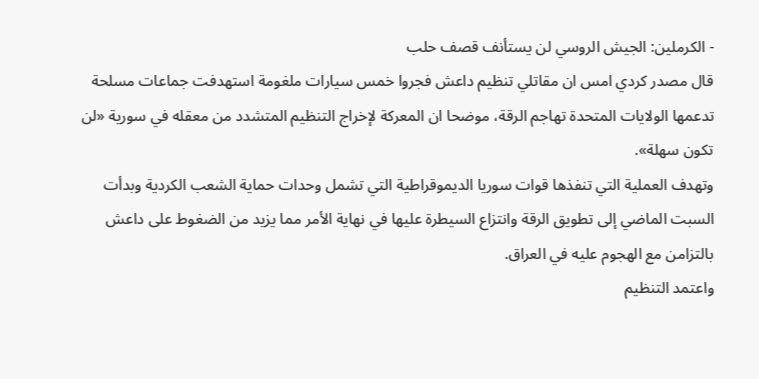- الكرملين: الجيش الروسي لن يستأنف قصف حلب
قال مصدر كردي امس ان مقاتلي تنظيم داعش فجروا خمس سيارات ملغومة استهدفت جماعات مسلحة تدعمها الولايات المتحدة تهاجم الرقة، موضحا ان المعركة لإخراج التنظيم المتشدد من معقله في سورية «لن تكون سهلة».
وتهدف العملية التي تنفذها قوات سوريا الديموقراطية التي تشمل وحدات حماية الشعب الكردية وبدأت السبت الماضي إلى تطويق الرقة وانتزاع السيطرة عليها في نهاية الأمر مما يزيد من الضغوط على داعش بالتزامن مع الهجوم عليه في العراق.
واعتمد التنظيم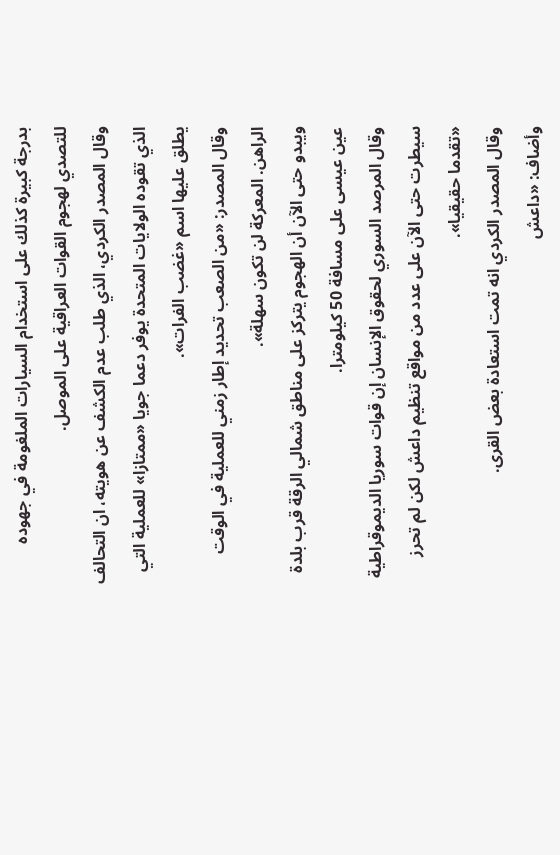بدرجة كبيرة كذلك على استخدام السيارات الملغومة في جهوده للتصدي لهجوم القوات العراقية على الموصل.
وقال المصدر الكردي، الذي طلب عدم الكشف عن هويته، ان التحالف الذي تقوده الولايات المتحدة يوفر دعما جويا «ممتازا» للعملية التي يطلق عليها اسم «غضب الفرات».
وقال المصدر: «من الصعب تحديد إطار زمني للعملية في الوقت الراهن. المعركة لن تكون سهلة».
ويبدو حتى الآن أن الهجوم يتركز على مناطق شمالي الرقة قرب بلدة عين عيسى على مسافة 50 كيلومترا.
وقال المرصد السوري لحقوق الإنسان إن قوات سوريا الديموقراطية سيطرت حتى الآن على عدد من مواقع تنظيم داعش لكن لم تحرز «تقدما حقيقيا».
وقال المصدر الكردي انه تمت استعادة بعض القرى.
وأضاف: «داعش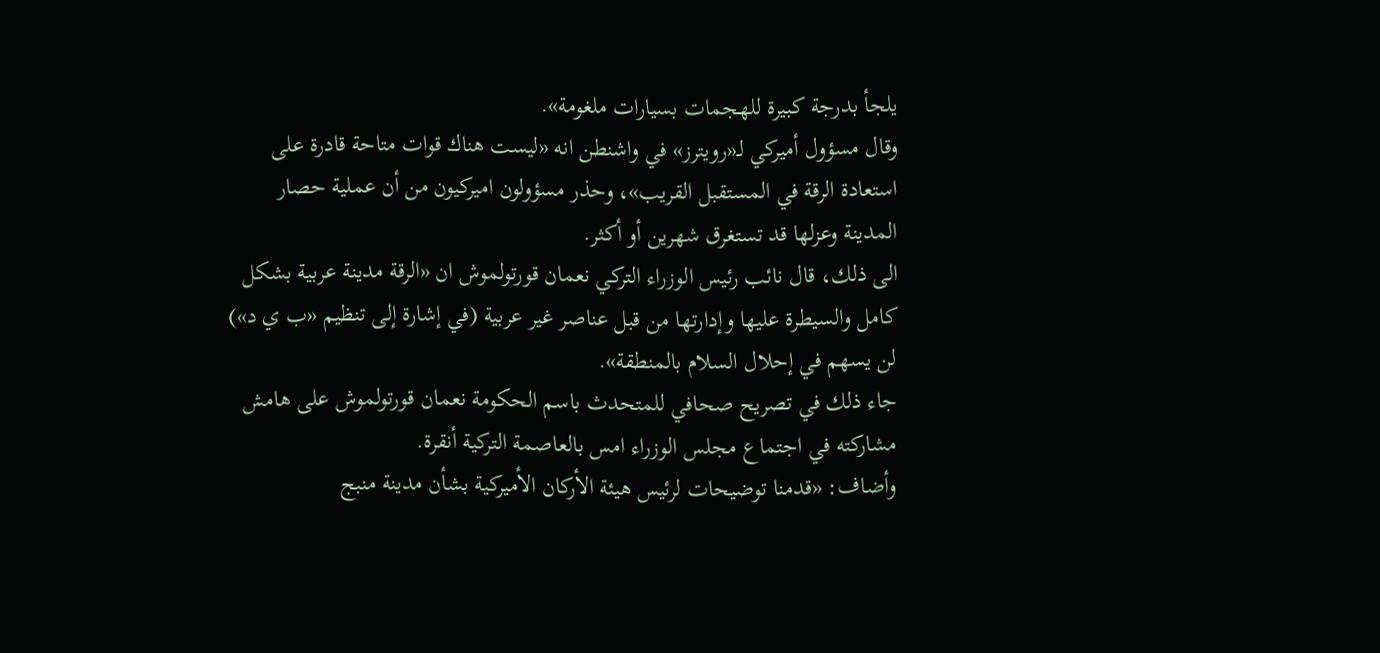يلجأ بدرجة كبيرة للهجمات بسيارات ملغومة».
وقال مسؤول أميركي لـ«رويترز» في واشنطن انه «ليست هناك قوات متاحة قادرة على استعادة الرقة في المستقبل القريب»، وحذر مسؤولون اميركيون من أن عملية حصار المدينة وعزلها قد تستغرق شهرين أو أكثر.
الى ذلك، قال نائب رئيس الوزراء التركي نعمان قورتولموش ان «الرقة مدينة عربية بشكل كامل والسيطرة عليها وإدارتها من قبل عناصر غير عربية (في إشارة إلى تنظيم «ب ي د») لن يسهم في إحلال السلام بالمنطقة».
جاء ذلك في تصريح صحافي للمتحدث باسم الحكومة نعمان قورتولموش على هامش مشاركته في اجتماع مجلس الوزراء امس بالعاصمة التركية أنقرة.
وأضاف: «قدمنا توضيحات لرئيس هيئة الأركان الأميركية بشأن مدينة منبج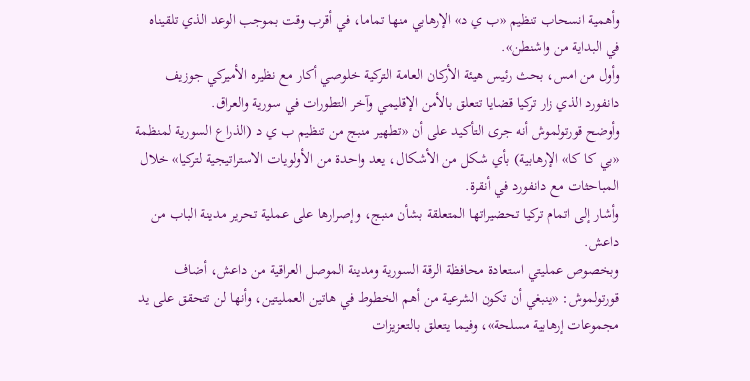وأهمية انسحاب تنظيم «ب ي د» الإرهابي منها تماما، في أقرب وقت بموجب الوعد الذي تلقيناه في البداية من واشنطن».
وأول من امس، بحث رئيس هيئة الأركان العامة التركية خلوصي أكار مع نظيره الأميركي جوزيف دانفورد الذي زار تركيا قضايا تتعلق بالأمن الإقليمي وآخر التطورات في سورية والعراق.
وأوضح قورتولموش أنه جرى التأكيد على أن «تطهير منبج من تنظيم ب ي د (الذراع السورية لمنظمة «بي كا كا» الإرهابية) بأي شكل من الأشكال، يعد واحدة من الأولويات الاستراتيجية لتركيا» خلال المباحثات مع دانفورد في أنقرة.
وأشار إلى اتمام تركيا تحضيراتها المتعلقة بشأن منبج، وإصرارها على عملية تحرير مدينة الباب من داعش.
وبخصوص عمليتي استعادة محافظة الرقة السورية ومدينة الموصل العراقية من داعش، أضاف قورتولموش: «ينبغي أن تكون الشرعية من أهم الخطوط في هاتين العمليتين، وأنها لن تتحقق على يد مجموعات إرهابية مسلحة»، وفيما يتعلق بالتعزيزات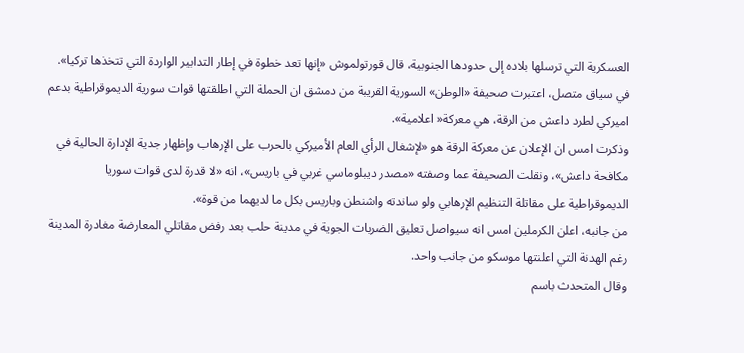العسكرية التي ترسلها بلاده إلى حدودها الجنوبية، قال قورتولموش «إنها تعد خطوة في إطار التدابير الواردة التي تتخذها تركيا».
في سياق متصل، اعتبرت صحيفة «الوطن» السورية القريبة من دمشق ان الحملة التي اطلقتها قوات سورية الديموقراطية بدعم اميركي لطرد داعش من الرقة، هي معركة« اعلامية».
وذكرت امس ان الإعلان عن معركة الرقة هو «لإشغال الرأي العام الأميركي بالحرب على الإرهاب وإظهار جدية الإدارة الحالية في مكافحة داعش»، ونقلت الصحيفة عما وصفته «مصدر ديبلوماسي غربي في باريس»، انه «لا قدرة لدى قوات سوريا الديموقراطية على مقاتلة التنظيم الإرهابي ولو ساندته واشنطن وباريس بكل ما لديهما من قوة».
من جانبه، اعلن الكرملين امس انه سيواصل تعليق الضربات الجوية في مدينة حلب بعد رفض مقاتلي المعارضة مغادرة المدينة رغم الهدنة التي اعلنتها موسكو من جانب واحد.
وقال المتحدث باسم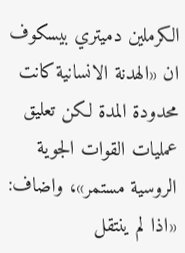الكرملين دميتري بيسكوف ان «الهدنة الانسانية كانت محدودة المدة لكن تعليق عمليات القوات الجوية الروسية مستمر»، واضاف: «اذا لم ينتقل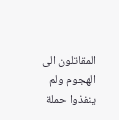المقاتلون الى الهجوم ولم ينفذوا حملة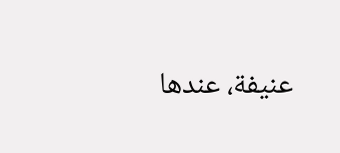عنيفة، عندها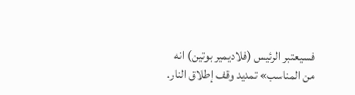فسيعتبر الرئيس (فلاديمير بوتين) انه من المناسب» تمديد وقف إطلاق النار.